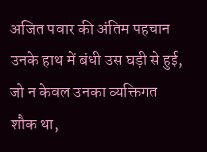अजित पवार की अंतिम पहचान उनके हाथ में बंधी उस घड़ी से हुई, जो न केवल उनका व्यक्तिगत शौक था,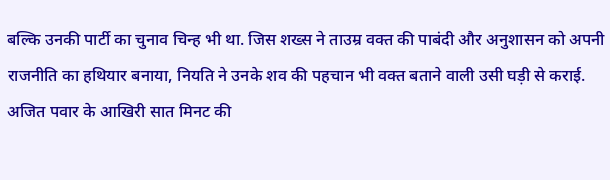बल्कि उनकी पार्टी का चुनाव चिन्ह भी था. जिस शख्स ने ताउम्र वक्त की पाबंदी और अनुशासन को अपनी राजनीति का हथियार बनाया, नियति ने उनके शव की पहचान भी वक्त बताने वाली उसी घड़ी से कराई.
अजित पवार के आखिरी सात मिनट की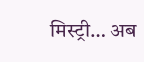मिस्ट्री… अब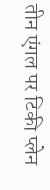तीन एंगल पर टिकी प्लेन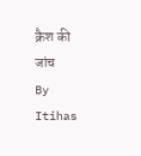क्रैश की जांच
By Itihas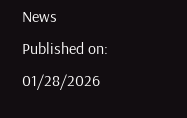News
Published on: 01/28/2026